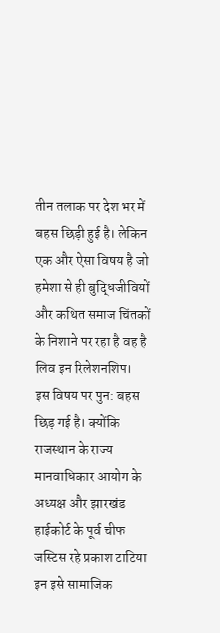तीन तलाक पर देश भर में बहस छिड़ी हुई है। लेकिन एक और ऐसा विषय है जो हमेशा से ही बुद्धिजीवियों और कथित समाज चिंतकों के निशाने पर रहा है वह है लिव इन रिलेशनशिप।
इस विषय पर पुन: बहस छिड़ गई है। क्योंकि राजस्थान के राज्य मानवाधिकार आयोग के अध्यक्ष और झारखंड हाईकोर्ट के पूर्व चीफ जस्टिस रहे प्रकाश टाटिया इन इसे सामाजिक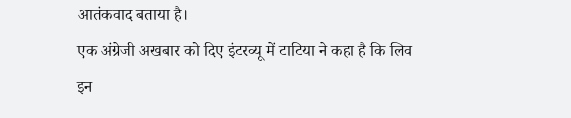आतंकवाद बताया है।
एक अंग्रेजी अखबार को दिए इंटरव्यू में टाटिया ने कहा है कि लिव इन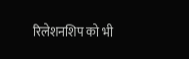रिलेशनशिप को भी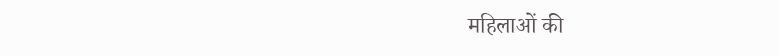महिलाओं की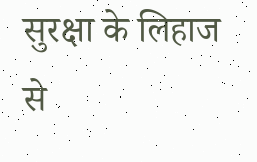सुरक्षा के लिहाज से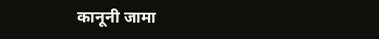कानूनी जामा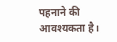पहनाने की आवश्यकता है।